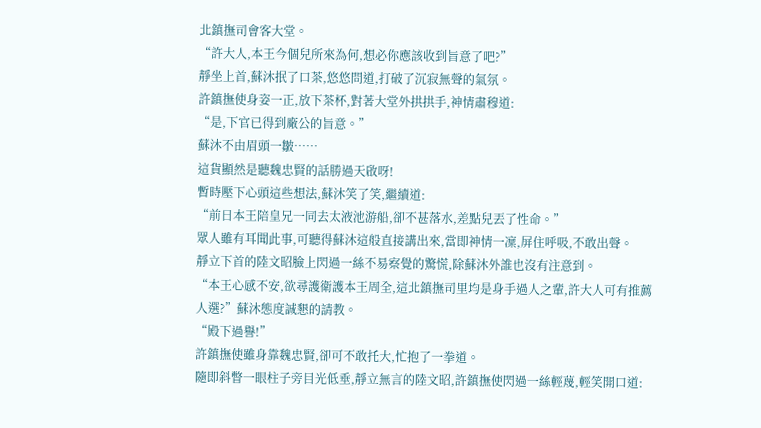北鎮撫司會客大堂。
“許大人,本王今個兒所來為何,想必你應該收到旨意了吧?”
靜坐上首,蘇沐抿了口茶,悠悠問道,打破了沉寂無聲的氣氛。
許鎮撫使身姿一正,放下茶杯,對著大堂外拱拱手,神情肅穆道:
“是,下官已得到廠公的旨意。”
蘇沐不由眉頭一皺……
這貨顯然是聽魏忠賢的話勝過天啟呀!
暫時壓下心頭這些想法,蘇沐笑了笑,繼續道:
“前日本王陪皇兄一同去太液池游船,卻不甚落水,差點兒丟了性命。”
眾人雖有耳聞此事,可聽得蘇沐這般直接講出來,當即神情一凜,屏住呼吸,不敢出聲。
靜立下首的陸文昭臉上閃過一絲不易察覺的驚慌,除蘇沐外誰也沒有注意到。
“本王心感不安,欲尋護衛護本王周全,這北鎮撫司里均是身手過人之輩,許大人可有推薦人選?”蘇沐態度誠懇的請教。
“殿下過譽!”
許鎮撫使雖身靠魏忠賢,卻可不敢托大,忙抱了一拳道。
隨即斜瞥一眼柱子旁目光低垂,靜立無言的陸文昭,許鎮撫使閃過一絲輕蔑,輕笑開口道: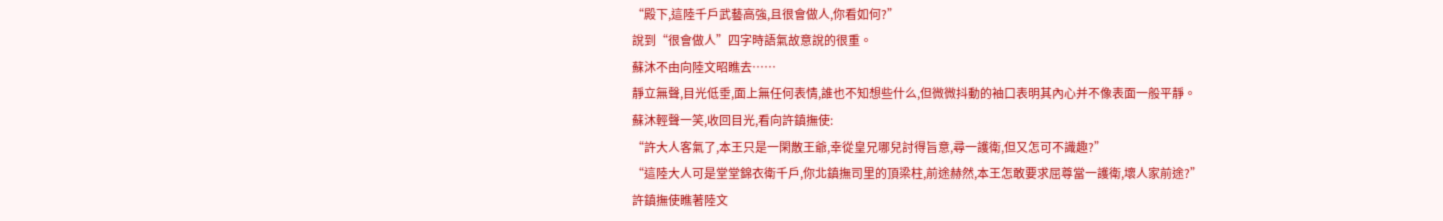“殿下,這陸千戶武藝高強,且很會做人,你看如何?”
說到“很會做人”四字時語氣故意說的很重。
蘇沐不由向陸文昭瞧去……
靜立無聲,目光低垂,面上無任何表情,誰也不知想些什么,但微微抖動的袖口表明其內心并不像表面一般平靜。
蘇沐輕聲一笑,收回目光,看向許鎮撫使:
“許大人客氣了,本王只是一閑散王爺,幸從皇兄哪兒討得旨意,尋一護衛,但又怎可不識趣?”
“這陸大人可是堂堂錦衣衛千戶,你北鎮撫司里的頂梁柱,前途赫然,本王怎敢要求屈尊當一護衛,壞人家前途?”
許鎮撫使瞧著陸文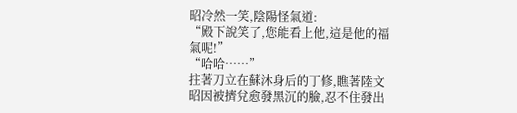昭冷然一笑,陰陽怪氣道:
“殿下說笑了,您能看上他,這是他的福氣呢!”
“哈哈……”
拄著刀立在蘇沐身后的丁修,瞧著陸文昭因被擠兌愈發黑沉的臉,忍不住發出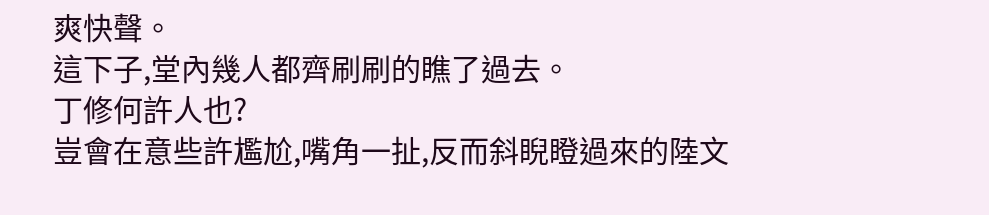爽快聲。
這下子,堂內幾人都齊刷刷的瞧了過去。
丁修何許人也?
豈會在意些許尷尬,嘴角一扯,反而斜睨瞪過來的陸文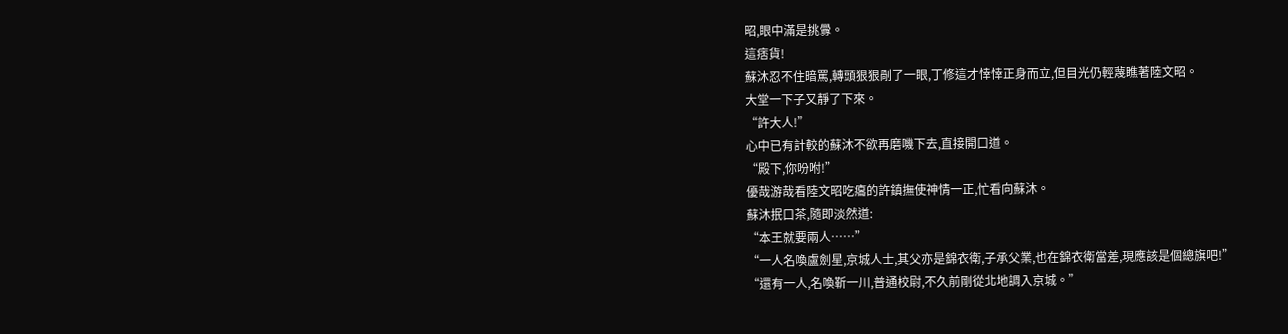昭,眼中滿是挑釁。
這痞貨!
蘇沐忍不住暗罵,轉頭狠狠剮了一眼,丁修這才悻悻正身而立,但目光仍輕蔑瞧著陸文昭。
大堂一下子又靜了下來。
“許大人!”
心中已有計較的蘇沐不欲再磨嘰下去,直接開口道。
“殿下,你吩咐!”
優哉游哉看陸文昭吃癟的許鎮撫使神情一正,忙看向蘇沐。
蘇沐抿口茶,隨即淡然道:
“本王就要兩人……”
“一人名喚盧劍星,京城人士,其父亦是錦衣衛,子承父業,也在錦衣衛當差,現應該是個總旗吧!”
“還有一人,名喚靳一川,普通校尉,不久前剛從北地調入京城。”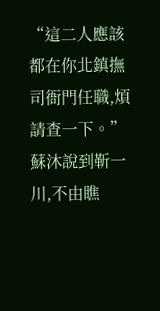“這二人應該都在你北鎮撫司衙門任職,煩請查一下。”
蘇沐說到靳一川,不由瞧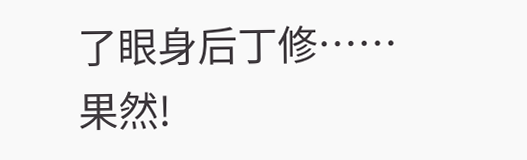了眼身后丁修……
果然!